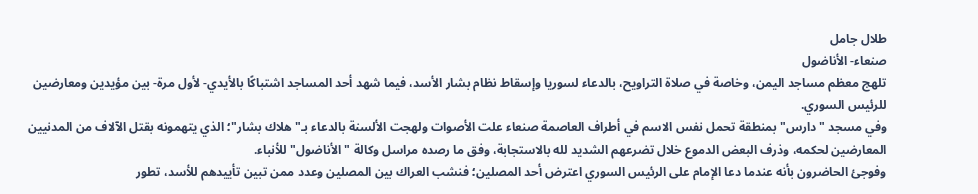طلال جامل
صنعاء- الأناضول
تلهج معظم مساجد اليمن، وخاصة في صلاة التراويح، بالدعاء لسوريا وإسقاط نظام بشار الأسد، فيما شهد أحد المساجد اشتباكًا بالأيدي- لأول مرة- بين مؤيدين ومعارضين للرئيس السوري.
وفي مسجد "دارس" بمنطقة تحمل نفس الاسم في أطراف العاصمة صنعاء علت الأصوات ولهجت الألسنة بالدعاء بـ"هلاك بشار"؛ الذي يتهمونه بقتل الآلاف من المدنيين المعارضين لحكمه، وذرف البعض الدموع خلال تضرعهم الشديد لله بالاستجابة، وفق ما رصده مراسل وكالة "الأناضول" للأنباء.
وفوجئ الحاضرون بأنه عندما دعا الإمام على الرئيس السوري اعترض أحد المصلين؛ فنشب العراك بين المصلين وعدد ممن تبين تأييدهم للأسد، تطور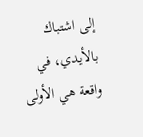إلى اشتباك بالأيدي، في واقعة هي الأولى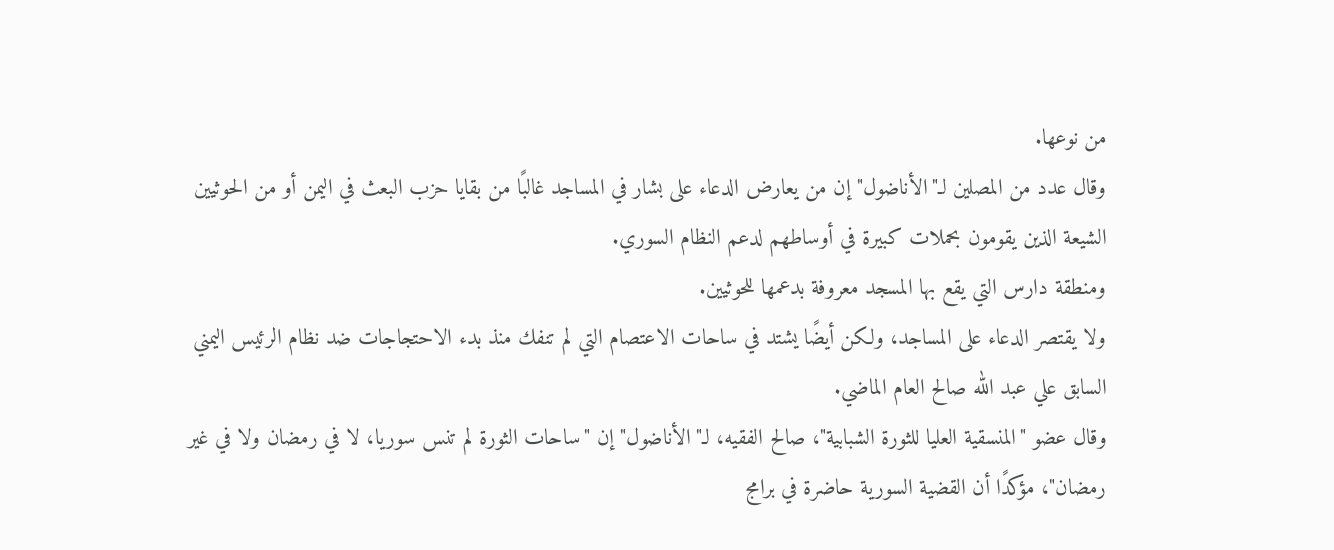من نوعها.
وقال عدد من المصلين لـ"الأناضول" إن من يعارض الدعاء على بشار في المساجد غالبًا من بقايا حزب البعث في اليمن أو من الحوثيين الشيعة الذين يقومون بحملات كبيرة في أوساطهم لدعم النظام السوري.
ومنطقة دارس التي يقع بها المسجد معروفة بدعمها للحوثيين.
ولا يقتصر الدعاء على المساجد، ولكن أيضًا يشتد في ساحات الاعتصام التي لم تنفك منذ بدء الاحتجاجات ضد نظام الرئيس اليمني السابق علي عبد الله صالح العام الماضي.
وقال عضو "المنسقية العليا للثورة الشبابية"، صالح الفقيه، لـ"الأناضول" إن "ساحات الثورة لم تنس سوريا، لا في رمضان ولا في غير رمضان"، مؤكدًا أن القضية السورية حاضرة في برامج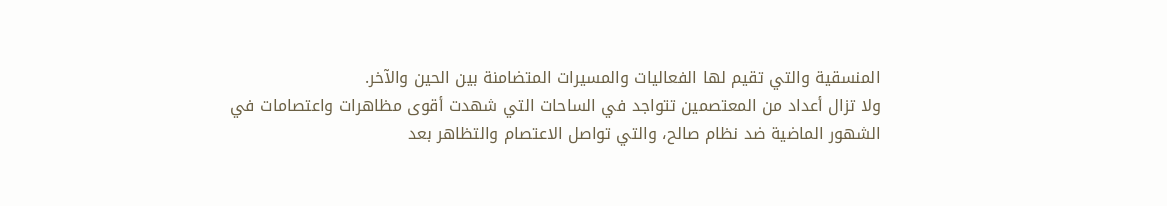المنسقية والتي تقيم لها الفعاليات والمسيرات المتضامنة بين الحين والآخر.
ولا تزال أعداد من المعتصمين تتواجد في الساحات التي شهدت أقوى مظاهرات واعتصامات في الشهور الماضية ضد نظام صالح، والتي تواصل الاعتصام والتظاهر بعد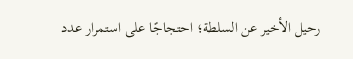رحيل الأخير عن السلطة؛ احتجاجًا على استمرار عدد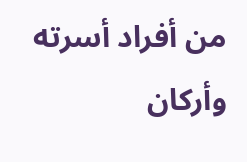من أفراد أسرته وأركان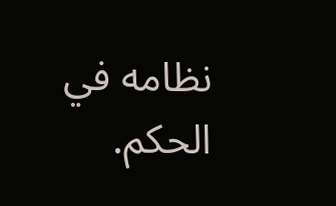نظامه في الحكم.